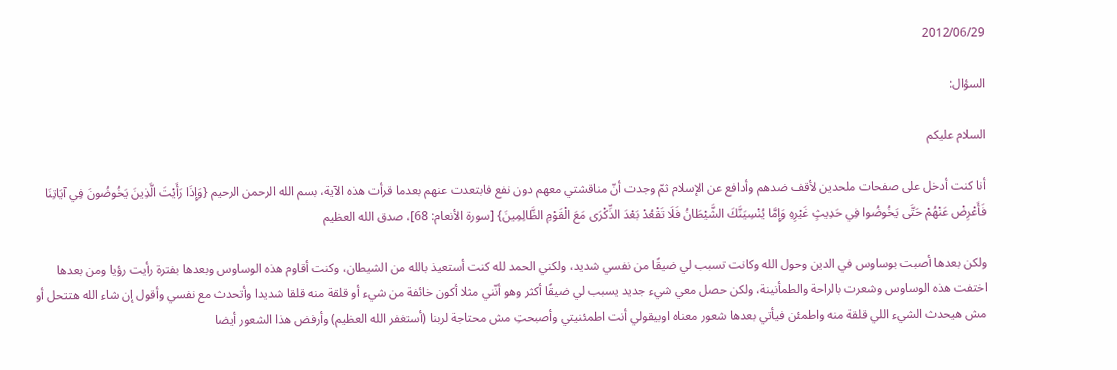2012/06/29

السؤال:

السلام عليكم

أنا كنت أدخل على صفحات ملحدين لأقف ضدهم وأدافع عن الإسلام ثمّ وجدت أنّ مناقشتي معهم دون نفع فابتعدت عنهم بعدما قرأت هذه الآية، بسم الله الرحمن الرحيم {وَإِذَا رَأَيْتَ الَّذِينَ يَخُوضُونَ فِي آيَاتِنَا فَأَعْرِضْ عَنْهُمْ حَتَّى يَخُوضُوا فِي حَدِيثٍ غَيْرِهِ وَإِمَّا يُنْسِيَنَّكَ الشَّيْطَانُ فَلَا تَقْعُدْ بَعْدَ الذِّكْرَى مَعَ الْقَوْمِ الظَّالِمِينَ} [سورة الأنعام: 68]، صدق الله العظيم

ولكن بعدها أصبت بوساوس في الدين وحول الله وكانت تسبب لي ضيقًا من نفسي شديد، ولكني الحمد لله كنت أستعيذ بالله من الشيطان، وكنت أقاوم هذه الوساوس وبعدها بفترة رأيت رؤيا ومن بعدها اختفت هذه الوساوس وشعرت بالراحة والطمأنينة، ولكن حصل معي شيء جديد يسبب لي ضيقًا أكثر وهو أنّني مثلا أكون خائفة من شيء أو قلقة منه قلقا شديدا وأتحدث مع نفسي وأقول إن شاء الله هتتحل أو مش هيحدث الشيء اللي قلقة منه واطمئن فيأتي بعدها شعور معناه اوبيقولي أنت اطمئنيتي وأصبحتِ مش محتاجة لربنا (أستغفر الله العظيم) وأرفض هذا الشعور أيضا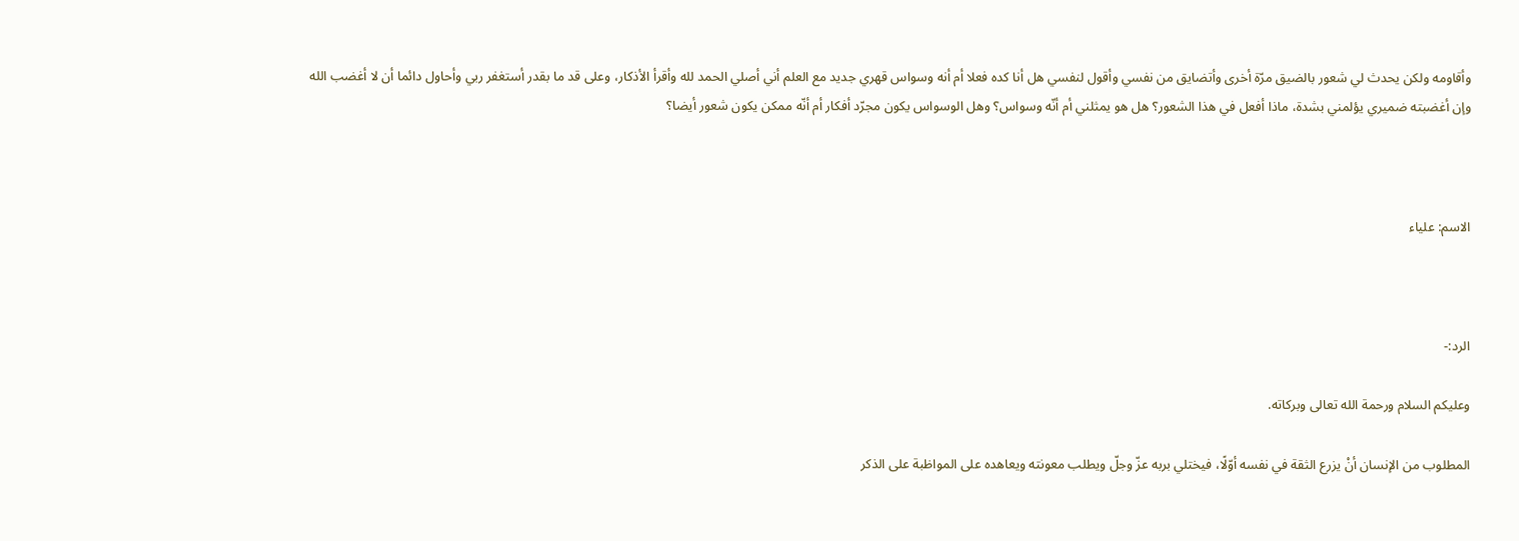وأقاومه ولكن يحدث لي شعور بالضيق مرّة أخرى وأتضايق من نفسي وأقول لنفسي هل أنا كده فعلا أم أنه وسواس قهري جديد مع العلم أني أصلي الحمد لله وأقرأ الأذكار، وعلى قد ما بقدر أستغفر ربي وأحاول دائما أن لا أغضب الله وإن أغضبته ضميري يؤلمني بشدة، ماذا أفعل في هذا الشعور؟ هل هو يمثلني أم أنّه وسواس؟ وهل الوسواس يكون مجرّد أفكار أم أنّه ممكن يكون شعور أيضا؟



الاسم: علياء



الرد:-

وعليكم السلام ورحمة الله تعالى وبركاته.

المطلوب من الإنسان أنْ يزرع الثقة في نفسه أوّلًا، فيختلي بربه عزّ وجلّ ويطلب معونته ويعاهده على المواظبة على الذكر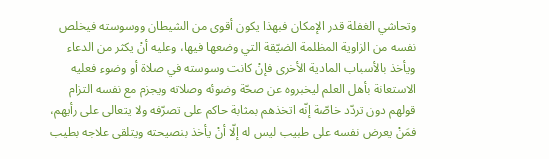وتحاشي الغفلة قدر الإمكان فبهذا يكون أقوى من الشيطان ووسوسته فيخلص نفسه من الزاوية المظلمة الضيّقة التي وضعها فيها، وعليه أنْ يكثر من الدعاء ويأخذ بالأسباب المادية الأخرى فإنْ كانت وسوسته في صلاة أو وضوء فعليه الاستعانة بأهل العلم ليخبروه عن صحّة وضوئه وصلاته ويجزم مع نفسه التزام قولهم دون تردّد خاصّة إنّه اتخذهم بمثابة حاكم على تصرّفه ولا يتعالى على رأيهم، فمَنْ يعرض نفسه على طبيب ليس له إلّا أنْ يأخذ بنصيحته ويتلقى علاجه بطيب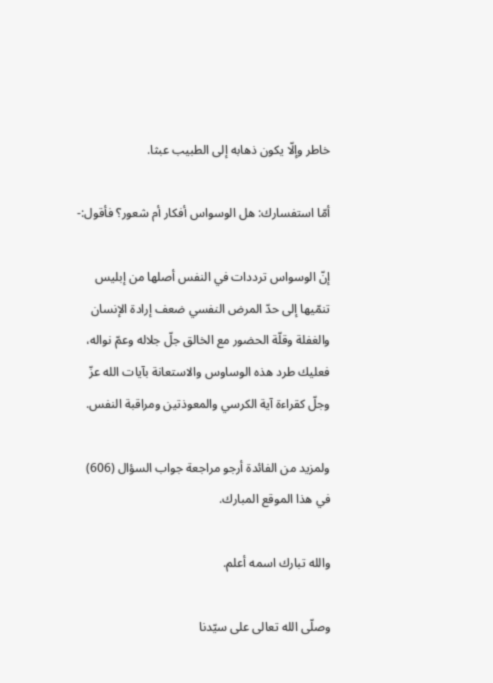خاطر وإلّا يكون ذهابه إلى الطبيب عبثا.

أمّا استفسارك: هل الوسواس أفكار أم شعور؟ فأقول:-

إنّ الوسواس ترددات في النفس أصلها من إبليس تنمّيها إلى حدّ المرض النفسي ضعف إرادة الإنسان والغفلة وقلّة الحضور مع الخالق جلّ جلاله وعمّ نواله، فعليك طرد هذه الوساوس والاستعانة بآيات الله عزّ وجلّ كقراءة آية الكرسي والمعوذتين ومراقبة النفس.

ولمزيد من الفائدة أرجو مراجعة جواب السؤال (606) في هذا الموقع المبارك.

والله تبارك اسمه أعلم.

وصلّى الله تعالى على سيّدنا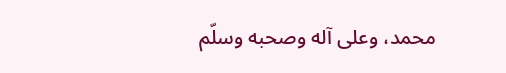محمد، وعلى آله وصحبه وسلّم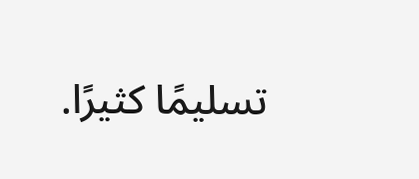تسليمًا كثيرًا.